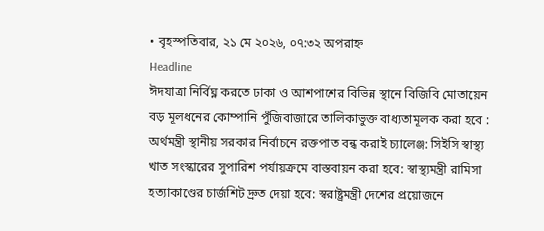• বৃহস্পতিবার, ২১ মে ২০২৬, ০৭:৩২ অপরাহ্ন
Headline
ঈদযাত্রা নির্বিঘ্ন করতে ঢাকা ও আশপাশের বিভিন্ন স্থানে বিজিবি মোতায়েন বড় মূলধনের কোম্পানি পুঁজিবাজারে তালিকাভুক্ত বাধ্যতামূলক করা হবে : অর্থমন্ত্রী স্থানীয় সরকার নির্বাচনে রক্তপাত বন্ধ করাই চ্যালেঞ্জ: সিইসি স্বাস্থ্য খাত সংস্কারের সুপারিশ পর্যায়ক্রমে বাস্তবায়ন করা হবে: স্বাস্থ্যমন্ত্রী রামিসা হত্যাকাণ্ডের চার্জশিট দ্রুত দেয়া হবে: স্বরাষ্ট্রমন্ত্রী দেশের প্রয়োজনে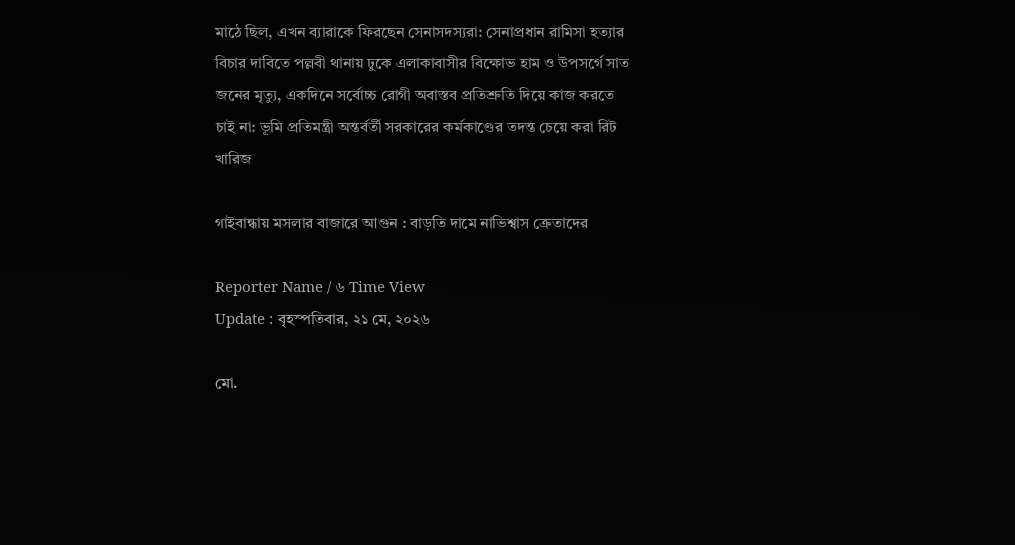মাঠে ছিল, এখন ব্যারাকে ফিরছেন সেনাসদস্যরা: সেনাপ্রধান রামিসা হত্যার বিচার দাবিতে পল্লবী থানায় ঢুকে এলাকাবাসীর বিক্ষোভ হাম ও উপসর্গে সাত জনের মৃত্যু, একদিনে সর্বোচ্চ রোগী অবাস্তব প্রতিশ্রুতি দিয়ে কাজ করতে চাই না: ভূমি প্রতিমন্ত্রী অন্তর্বর্তী সরকারের কর্মকাণ্ডের তদন্ত চেয়ে করা রিট খারিজ

গাইবান্ধায় মসলার বাজারে আগুন : বাড়তি দামে নাভিশ্বাস ক্রেতাদের

Reporter Name / ৬ Time View
Update : বৃহস্পতিবার, ২১ মে, ২০২৬

মো.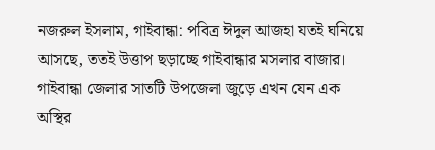নজরুল ইসলাম, গাইবান্ধা: পবিত্র ঈদুল আজহা যতই ঘনিয়ে আসছে, ততই উত্তাপ ছড়াচ্ছে গাইবান্ধার মসলার বাজার। গাইবান্ধা জেলার সাতটি উপজেলা জুড়ে এখন যেন এক অস্থির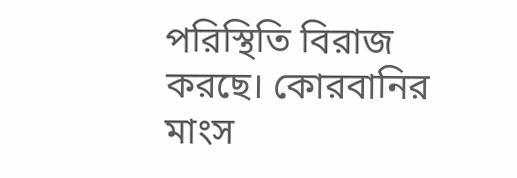পরিস্থিতি বিরাজ করছে। কোরবানির মাংস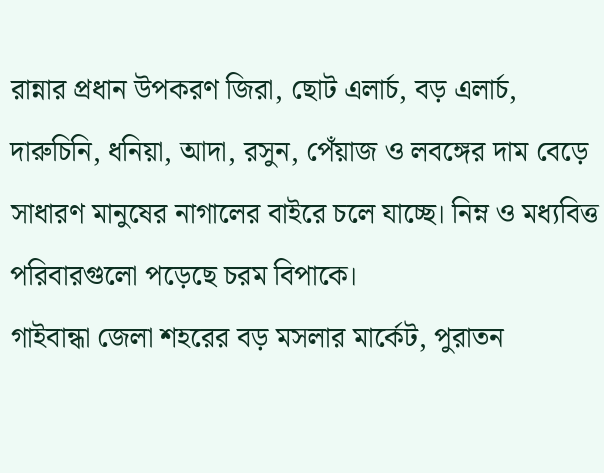রান্নার প্রধান উপকরণ জিরা, ছোট এলার্চ, বড় এলার্চ, দারুচিনি, ধনিয়া, আদা, রসুন, পেঁয়াজ ও লবঙ্গের দাম বেড়ে সাধারণ মানুষের নাগালের বাইরে চলে যাচ্ছে। নিম্ন ও মধ্যবিত্ত পরিবারগুলো পড়েছে চরম বিপাকে।
গাইবান্ধা জেলা শহরের বড় মসলার মার্কেট, পুরাতন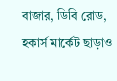বাজার, ডিবি রোড, হকার্স মার্কেট ছাড়াও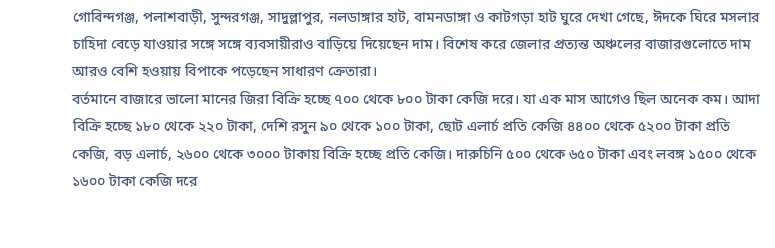গোবিন্দগঞ্জ, পলাশবাড়ী, সুন্দরগঞ্জ, সাদুল্লাপুর, নলডাঙ্গার হাট, বামনডাঙ্গা ও কাটগড়া হাট ঘুরে দেখা গেছে, ঈদকে ঘিরে মসলার চাহিদা বেড়ে যাওয়ার সঙ্গে সঙ্গে ব্যবসায়ীরাও বাড়িয়ে দিয়েছেন দাম। বিশেষ করে জেলার প্রত্যন্ত অঞ্চলের বাজারগুলোতে দাম আরও বেশি হওয়ায় বিপাকে পড়েছেন সাধারণ ক্রেতারা।
বর্তমানে বাজারে ভালো মানের জিরা বিক্রি হচ্ছে ৭০০ থেকে ৮০০ টাকা কেজি দরে। যা এক মাস আগেও ছিল অনেক কম। আদা বিক্রি হচ্ছে ১৮০ থেকে ২২০ টাকা, দেশি রসুন ৯০ থেকে ১০০ টাকা, ছোট এলার্চ প্রতি কেজি ৪৪০০ থেকে ৫২০০ টাকা প্রতি কেজি, বড় এলার্চ, ২৬০০ থেকে ৩০০০ টাকায় বিক্রি হচ্ছে প্রতি কেজি। দারুচিনি ৫০০ থেকে ৬৫০ টাকা এবং লবঙ্গ ১৫০০ থেকে ১৬০০ টাকা কেজি দরে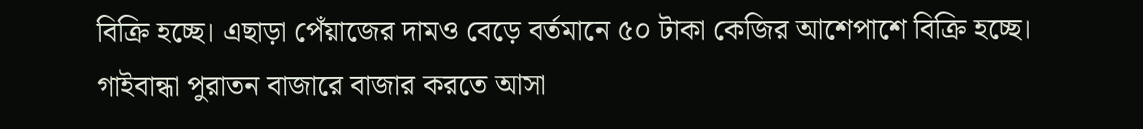বিক্রি হচ্ছে। এছাড়া পেঁয়াজের দামও বেড়ে বর্তমানে ৫০ টাকা কেজির আশেপাশে বিক্রি হচ্ছে।
গাইবান্ধা পুরাতন বাজারে বাজার করতে আসা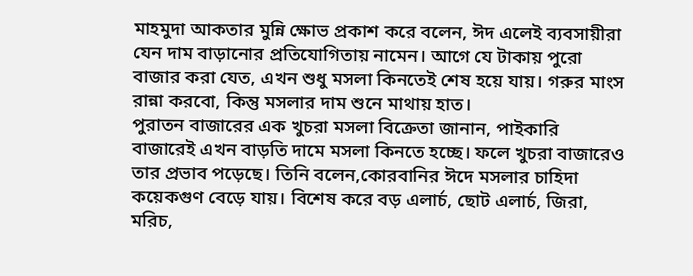মাহমুদা আকতার মুন্নি ক্ষোভ প্রকাশ করে বলেন, ঈদ এলেই ব্যবসায়ীরা যেন দাম বাড়ানোর প্রতিযোগিতায় নামেন। আগে যে টাকায় পুরো বাজার করা যেত, এখন শুধু মসলা কিনতেই শেষ হয়ে যায়। গরুর মাংস রান্না করবো, কিন্তু মসলার দাম শুনে মাথায় হাত।
পুরাতন বাজারের এক খুচরা মসলা বিক্রেতা জানান, পাইকারি বাজারেই এখন বাড়তি দামে মসলা কিনতে হচ্ছে। ফলে খুচরা বাজারেও তার প্রভাব পড়েছে। তিনি বলেন,কোরবানির ঈদে মসলার চাহিদা কয়েকগুণ বেড়ে যায়। বিশেষ করে বড় এলার্চ, ছোট এলার্চ, জিরা, মরিচ,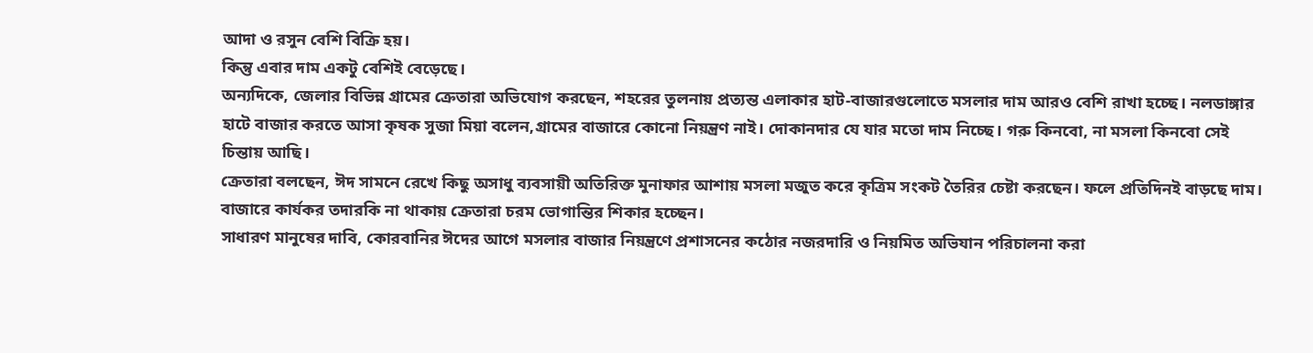আদা ও রসুন বেশি বিক্রি হয়।
কিন্তু এবার দাম একটু বেশিই বেড়েছে।
অন্যদিকে, জেলার বিভিন্ন গ্রামের ক্রেতারা অভিযোগ করছেন, শহরের তুলনায় প্রত্যন্ত এলাকার হাট-বাজারগুলোতে মসলার দাম আরও বেশি রাখা হচ্ছে। নলডাঙ্গার হাটে বাজার করতে আসা কৃষক সুজা মিয়া বলেন,গ্রামের বাজারে কোনো নিয়ন্ত্রণ নাই। দোকানদার যে যার মতো দাম নিচ্ছে। গরু কিনবো, না মসলা কিনবো সেই চিন্তায় আছি।
ক্রেতারা বলছেন, ঈদ সামনে রেখে কিছু অসাধু ব্যবসায়ী অতিরিক্ত মুনাফার আশায় মসলা মজুত করে কৃত্রিম সংকট তৈরির চেষ্টা করছেন। ফলে প্রতিদিনই বাড়ছে দাম। বাজারে কার্যকর তদারকি না থাকায় ক্রেতারা চরম ভোগান্তির শিকার হচ্ছেন।
সাধারণ মানুষের দাবি, কোরবানির ঈদের আগে মসলার বাজার নিয়ন্ত্রণে প্রশাসনের কঠোর নজরদারি ও নিয়মিত অভিযান পরিচালনা করা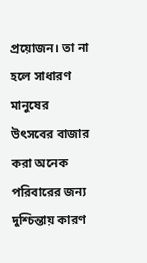প্রয়োজন। তা না হলে সাধারণ মানুষের উৎসবের বাজার করা অনেক পরিবারের জন্য দুশ্চিন্তায় কারণ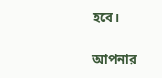হবে।


আপনার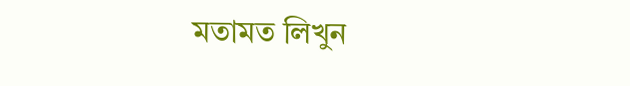মতামত লিখুন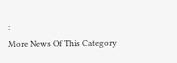:
More News Of This Category